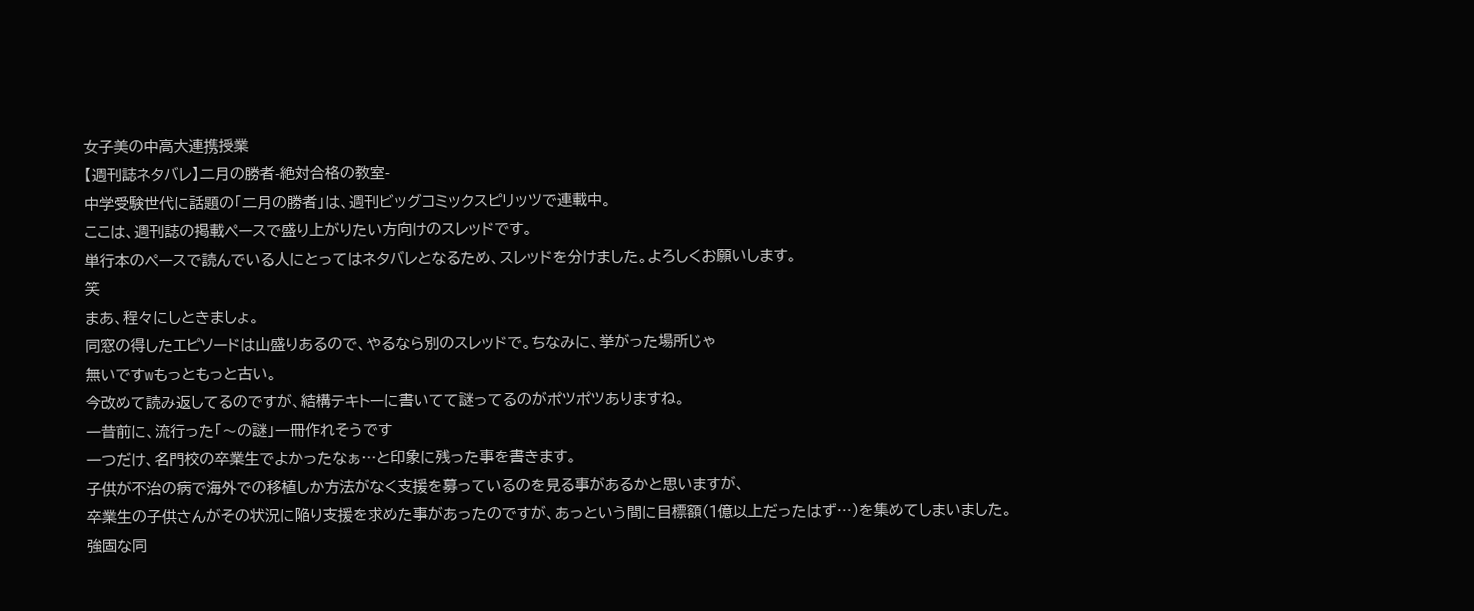女子美の中高大連携授業
【週刊誌ネタバレ】二月の勝者-絶対合格の教室-
中学受験世代に話題の「二月の勝者」は、週刊ビッグコミックスピリッツで連載中。
ここは、週刊誌の掲載ペースで盛り上がりたい方向けのスレッドです。
単行本のペースで読んでいる人にとってはネタバレとなるため、スレッドを分けました。よろしくお願いします。
笑
まあ、程々にしときましょ。
同窓の得したエピソードは山盛りあるので、やるなら別のスレッドで。ちなみに、挙がった場所じゃ
無いですwもっともっと古い。
今改めて読み返してるのですが、結構テキトーに書いてて謎ってるのがポツポツありますね。
一昔前に、流行った「〜の謎」一冊作れそうです
一つだけ、名門校の卒業生でよかったなぁ…と印象に残った事を書きます。
子供が不治の病で海外での移植しか方法がなく支援を募っているのを見る事があるかと思いますが、
卒業生の子供さんがその状況に陥り支援を求めた事があったのですが、あっという間に目標額(1億以上だったはず…)を集めてしまいました。
強固な同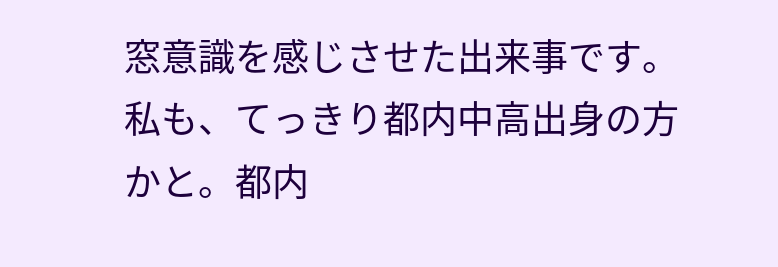窓意識を感じさせた出来事です。
私も、てっきり都内中高出身の方かと。都内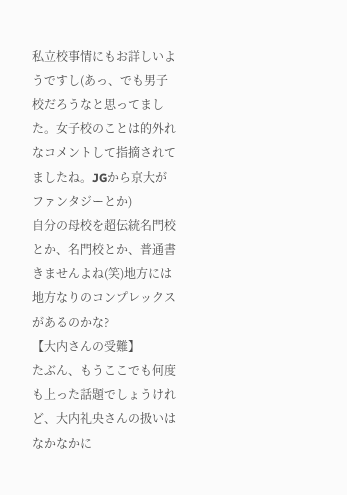私立校事情にもお詳しいようですし(あっ、でも男子校だろうなと思ってました。女子校のことは的外れなコメントして指摘されてましたね。JGから京大がファンタジーとか)
自分の母校を超伝統名門校とか、名門校とか、普通書きませんよね(笑)地方には地方なりのコンプレックスがあるのかな?
【大内さんの受難】
たぶん、もうここでも何度も上った話題でしょうけれど、大内礼央さんの扱いはなかなかに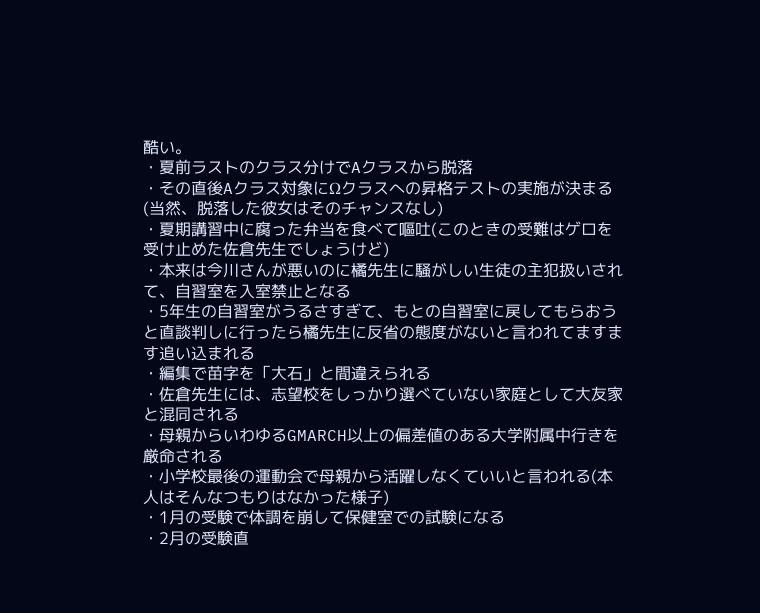酷い。
・夏前ラストのクラス分けでAクラスから脱落
・その直後Aクラス対象にΩクラスへの昇格テストの実施が決まる(当然、脱落した彼女はそのチャンスなし)
・夏期講習中に腐った弁当を食べて嘔吐(このときの受難はゲロを受け止めた佐倉先生でしょうけど)
・本来は今川さんが悪いのに橘先生に騒がしい生徒の主犯扱いされて、自習室を入室禁止となる
・5年生の自習室がうるさすぎて、もとの自習室に戻してもらおうと直談判しに行ったら橘先生に反省の態度がないと言われてますます追い込まれる
・編集で苗字を「大石」と間違えられる
・佐倉先生には、志望校をしっかり選べていない家庭として大友家と混同される
・母親からいわゆるGMARCH以上の偏差値のある大学附属中行きを厳命される
・小学校最後の運動会で母親から活躍しなくていいと言われる(本人はそんなつもりはなかった様子)
・1月の受験で体調を崩して保健室での試験になる
・2月の受験直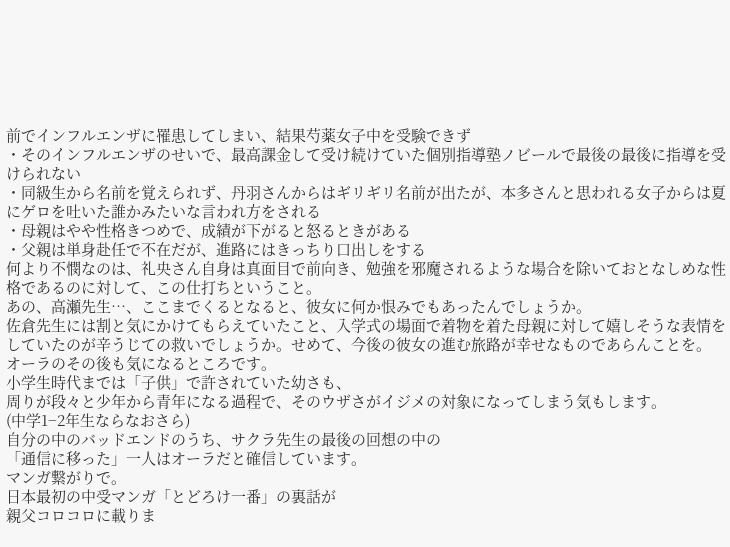前でインフルエンザに罹患してしまい、結果芍薬女子中を受験できず
・そのインフルエンザのせいで、最高課金して受け続けていた個別指導塾ノビールで最後の最後に指導を受けられない
・同級生から名前を覚えられず、丹羽さんからはギリギリ名前が出たが、本多さんと思われる女子からは夏にゲロを吐いた誰かみたいな言われ方をされる
・母親はやや性格きつめで、成績が下がると怒るときがある
・父親は単身赴任で不在だが、進路にはきっちり口出しをする
何より不憫なのは、礼央さん自身は真面目で前向き、勉強を邪魔されるような場合を除いておとなしめな性格であるのに対して、この仕打ちということ。
あの、高瀬先生…、ここまでくるとなると、彼女に何か恨みでもあったんでしょうか。
佐倉先生には割と気にかけてもらえていたこと、入学式の場面で着物を着た母親に対して嬉しそうな表情をしていたのが辛うじての救いでしょうか。せめて、今後の彼女の進む旅路が幸せなものであらんことを。
オーラのその後も気になるところです。
小学生時代までは「子供」で許されていた幼さも、
周りが段々と少年から青年になる過程で、そのウザさがイジメの対象になってしまう気もします。
(中学1−2年生ならなおさら)
自分の中のバッドエンドのうち、サクラ先生の最後の回想の中の
「通信に移った」一人はオーラだと確信しています。
マンガ繋がりで。
日本最初の中受マンガ「とどろけ一番」の裏話が
親父コロコロに載りま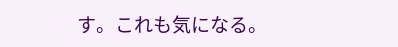す。これも気になる。